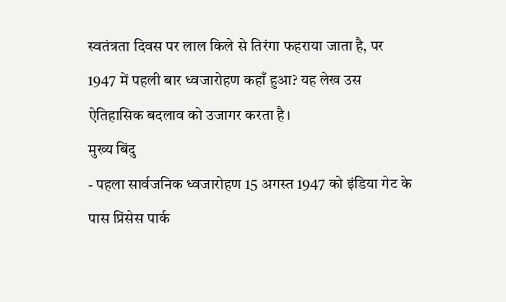स्वतंत्रता दिवस पर लाल किले से तिरंगा फहराया जाता है, पर 1947 में पहली बार ध्वजारोहण कहाँ हुआ? यह लेख उस ऐतिहासिक बदलाव को उजागर करता है।
मुख्य बिंदु
- पहला सार्वजनिक ध्वजारोहण 15 अगस्त 1947 को इंडिया गेट के पास प्रिंसेस पार्क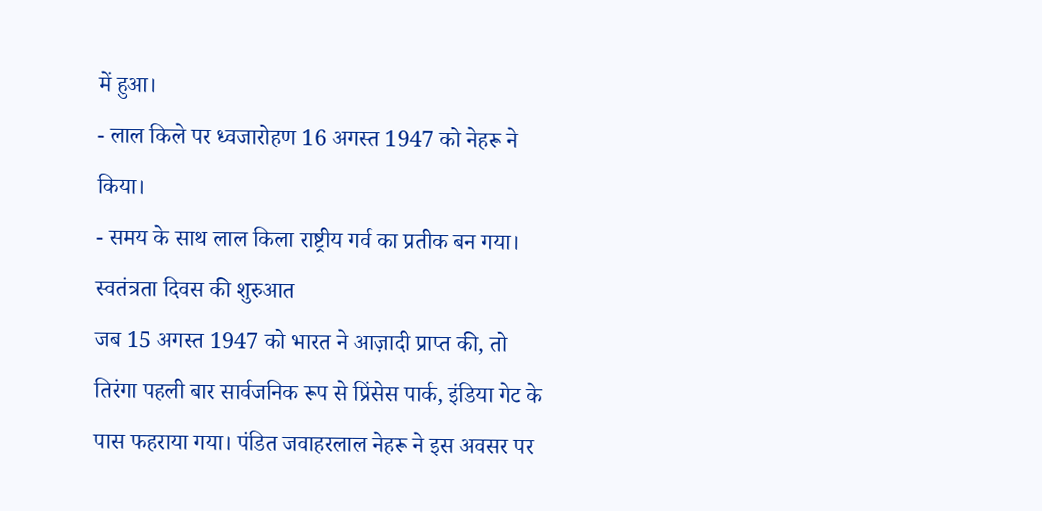में हुआ।
- लाल किले पर ध्वजारोहण 16 अगस्त 1947 को नेहरू ने किया।
- समय के साथ लाल किला राष्ट्रीय गर्व का प्रतीक बन गया।
स्वतंत्रता दिवस की शुरुआत
जब 15 अगस्त 1947 को भारत ने आज़ादी प्राप्त की, तो तिरंगा पहली बार सार्वजनिक रूप से प्रिंसेस पार्क, इंडिया गेट के पास फहराया गया। पंडित जवाहरलाल नेहरू ने इस अवसर पर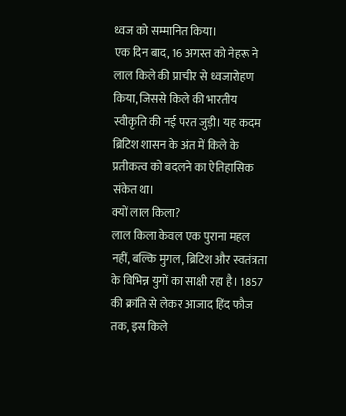ध्वज को सम्मानित किया।
एक दिन बाद, 16 अगस्त को नेहरू ने लाल किले की प्राचीर से ध्वजारोहण किया, जिससे किले की भारतीय स्वीकृति की नई परत जुड़ी। यह कदम ब्रिटिश शासन के अंत में किले के प्रतीकत्व को बदलने का ऐतिहासिक संकेत था।
क्यों लाल किला?
लाल किला केवल एक पुराना महल नहीं, बल्कि मुगल, ब्रिटिश और स्वतंत्रता के विभिन्न युगों का साक्षी रहा है। 1857 की क्रांति से लेकर आजाद हिंद फौज तक, इस किले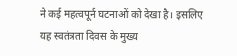ने कई महत्वपूर्न घटनाओं को देखा है। इसलिए यह स्वतंत्रता दिवस के मुख्य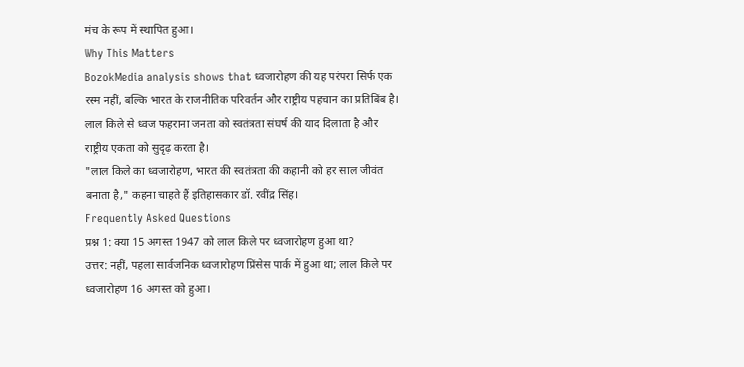मंच के रूप में स्थापित हुआ।
Why This Matters
BozokMedia analysis shows that ध्वजारोहण की यह परंपरा सिर्फ एक रस्म नहीं, बल्कि भारत के राजनीतिक परिवर्तन और राष्ट्रीय पहचान का प्रतिबिंब है। लाल किले से ध्वज फहराना जनता को स्वतंत्रता संघर्ष की याद दिलाता है और राष्ट्रीय एकता को सुदृढ़ करता है।
"लाल किले का ध्वजारोहण, भारत की स्वतंत्रता की कहानी को हर साल जीवंत बनाता है," कहना चाहते हैं इतिहासकार डॉ. रवींद्र सिंह।
Frequently Asked Questions
प्रश्न 1: क्या 15 अगस्त 1947 को लाल किले पर ध्वजारोहण हुआ था?
उत्तर: नहीं, पहला सार्वजनिक ध्वजारोहण प्रिंसेस पार्क में हुआ था; लाल किले पर ध्वजारोहण 16 अगस्त को हुआ।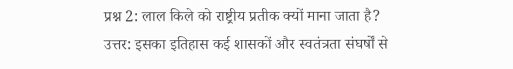प्रश्न 2: लाल किले को राष्ट्रीय प्रतीक क्यों माना जाता है?
उत्तर: इसका इतिहास कई शासकों और स्वतंत्रता संघर्षों से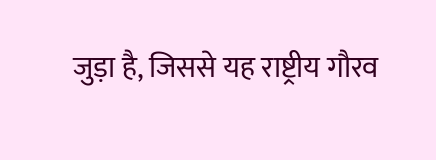जुड़ा है, जिससे यह राष्ट्रीय गौरव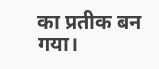का प्रतीक बन गया।